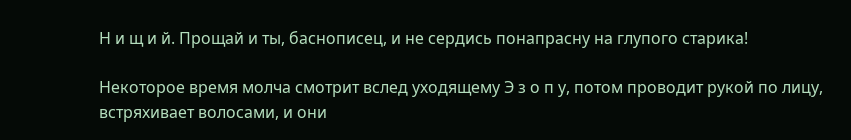Н и щ и й. Прощай и ты, баснописец, и не сердись понапрасну на глупого старика!

Некоторое время молча смотрит вслед уходящему Э з о п у, потом проводит рукой по лицу, встряхивает волосами, и они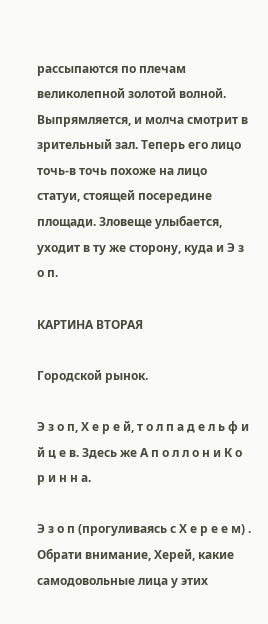рассыпаются по плечам великолепной золотой волной. Выпрямляется, и молча смотрит в зрительный зал. Теперь его лицо точь-в точь похоже на лицо статуи, стоящей посередине площади. Зловеще улыбается, уходит в ту же сторону, куда и Э з о п.

КАРТИНА ВТОРАЯ

Городской рынок.

Э з о п, Х е р е й, т о л п а д е л ь ф и й ц е в. Здесь же А п о л л о н и К о р и н н а.

Э з о п (прогуливаясь с Х е р е е м) . Обрати внимание, Херей, какие самодовольные лица у этих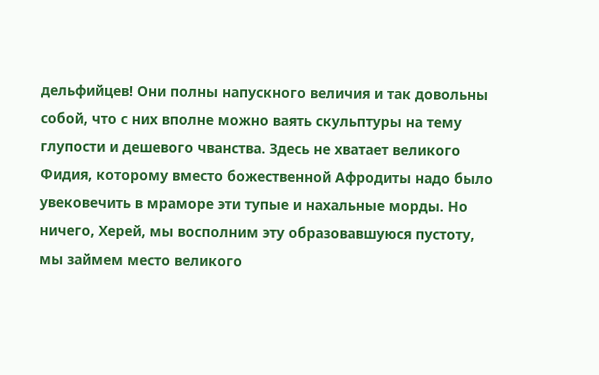дельфийцев! Они полны напускного величия и так довольны собой, что с них вполне можно ваять скульптуры на тему глупости и дешевого чванства. Здесь не хватает великого Фидия, которому вместо божественной Афродиты надо было увековечить в мраморе эти тупые и нахальные морды. Но ничего, Херей, мы восполним эту образовавшуюся пустоту, мы займем место великого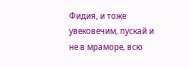Фидия, и тоже увековечим, пускай и не в мраморе, всю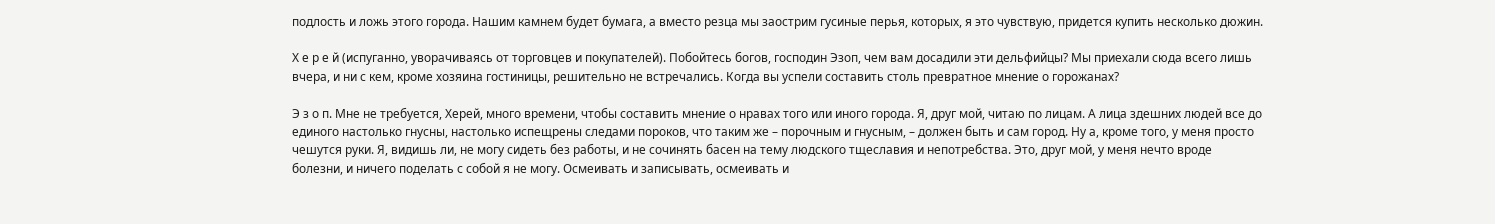подлость и ложь этого города. Нашим камнем будет бумага, а вместо резца мы заострим гусиные перья, которых, я это чувствую, придется купить несколько дюжин.

Х е р е й (испуганно, уворачиваясь от торговцев и покупателей). Побойтесь богов, господин Эзоп, чем вам досадили эти дельфийцы? Мы приехали сюда всего лишь вчера, и ни с кем, кроме хозяина гостиницы, решительно не встречались. Когда вы успели составить столь превратное мнение о горожанах?

Э з о п. Мне не требуется, Херей, много времени, чтобы составить мнение о нравах того или иного города. Я, друг мой, читаю по лицам. А лица здешних людей все до единого настолько гнусны, настолько испещрены следами пороков, что таким же – порочным и гнусным, – должен быть и сам город. Ну а, кроме того, у меня просто чешутся руки. Я, видишь ли, не могу сидеть без работы, и не сочинять басен на тему людского тщеславия и непотребства. Это, друг мой, у меня нечто вроде болезни, и ничего поделать с собой я не могу. Осмеивать и записывать, осмеивать и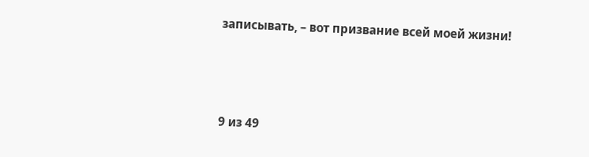записывать, – вот призвание всей моей жизни!



9 из 49